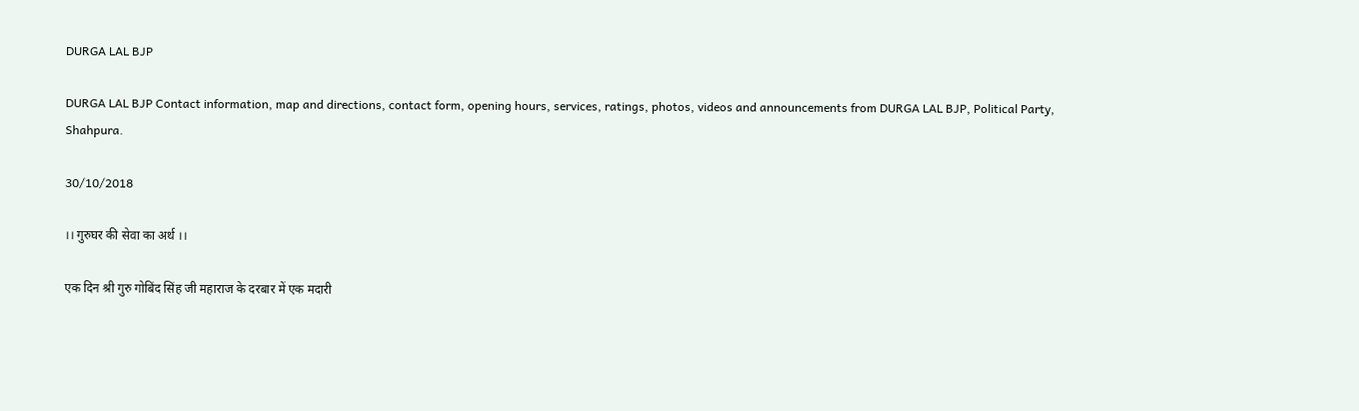DURGA LAL BJP

DURGA LAL BJP Contact information, map and directions, contact form, opening hours, services, ratings, photos, videos and announcements from DURGA LAL BJP, Political Party, Shahpura.

30/10/2018

।। गुरुघर की सेवा का अर्थ ।।

एक दिन श्री गुरु गोबिंद सिंह जी महाराज के दरबार में एक मदारी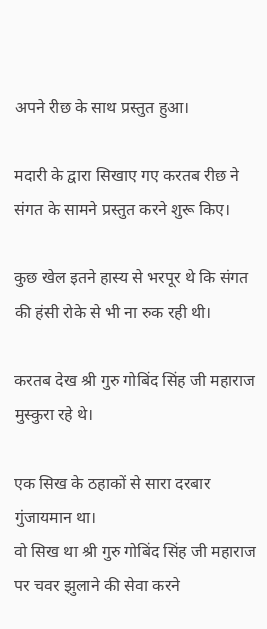अपने रीछ के साथ प्रस्तुत हुआ।

मदारी के द्वारा सिखाए गए करतब रीछ ने संगत के सामने प्रस्तुत करने शुरू किए।

कुछ खेल इतने हास्य से भरपूर थे कि संगत की हंसी रोके से भी ना रुक रही थी।

करतब देख श्री गुरु गोबिंद सिंह जी महाराज मुस्कुरा रहे थे।

एक सिख के ठहाकों से सारा दरबार गुंजायमान था।
वो सिख था श्री गुरु गोबिंद सिंह जी महाराज पर चवर झुलाने की सेवा करने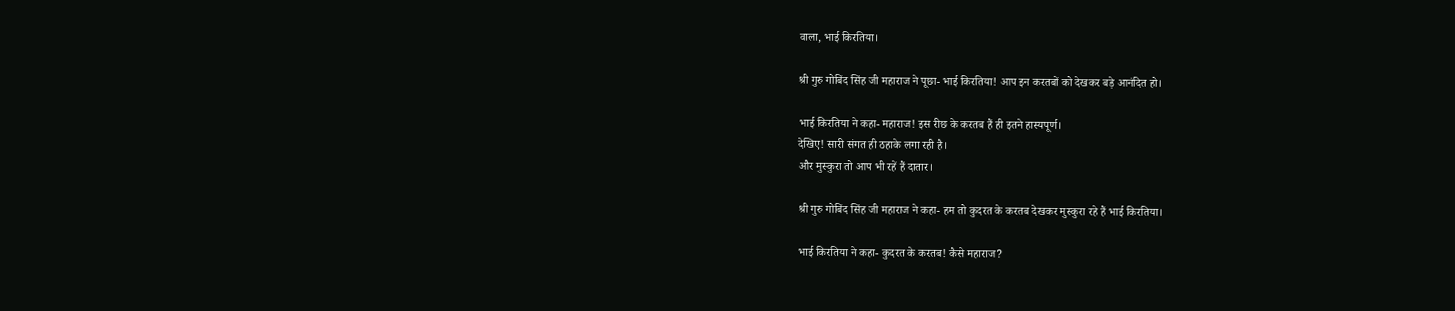वाला, भाई किरतिया।

श्री गुरु गोबिंद सिंह जी महाराज ने पूछा- भाई किरतिया! आप इन करतबों को देखकर बड़े आनंदित हो।

भाई किरतिया ने कहा- महाराज! इस रीछ के करतब हैं ही इतने हास्यपूर्ण।
देखिए! सारी संगत ही ठहाके लगा रही है।
और मुस्कुरा तो आप भी रहें हैं दातार।

श्री गुरु गोबिंद सिंह जी महाराज ने कहा- हम तो कुदरत के करतब देखकर मुस्कुरा रहे हैं भाई किरतिया।

भाई किरतिया ने कहा- कुदरत के करतब! कैसे महाराज?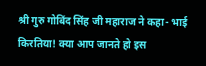श्री गुरु गोबिंद सिंह जी महाराज ने कहा- भाई किरतिया! क्या आप जानते हो इस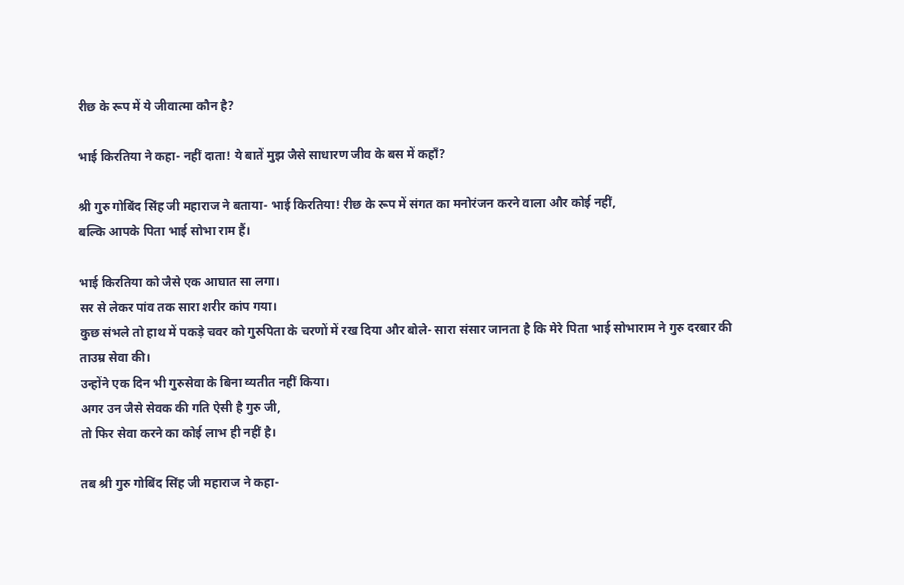रीछ के रूप में ये जीवात्मा कौन है?

भाई किरतिया ने कहा- नहीं दाता! ये बातें मुझ जैसे साधारण जीव के बस में कहाँ?

श्री गुरु गोबिंद सिंह जी महाराज ने बताया- भाई किरतिया! रीछ के रूप में संगत का मनोरंजन करने वाला और कोई नहीं,
बल्कि आपके पिता भाई सोभा राम हैं।

भाई किरतिया को जैसे एक आघात सा लगा।
सर से लेकर पांव तक सारा शरीर कांप गया।
कुछ संभले तो हाथ में पकड़े चवर को गुरुपिता के चरणों में रख दिया और बोले- सारा संसार जानता है कि मेरे पिता भाई सोभाराम ने गुरु दरबार की ताउम्र सेवा की।
उन्होंने एक दिन भी गुरुसेवा के बिना व्यतीत नहीं किया।
अगर उन जैसे सेवक की गति ऐसी है गुरु जी,
तो फिर सेवा करने का कोई लाभ ही नहीं है।

तब श्री गुरु गोबिंद सिंह जी महाराज ने कहा-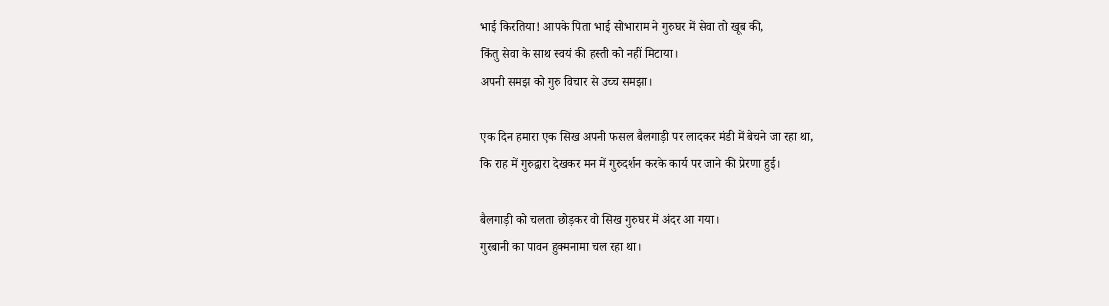भाई किरतिया! आपके पिता भाई सोभाराम ने गुरुघर में सेवा तो खूब की,
किंतु सेवा के साथ स्वयं की हस्ती को नहीं मिटाया।
अपनी समझ को गुरु विचार से उच्च समझा।

एक दिन हमारा एक सिख अपनी फसल बैलगाड़ी पर लादकर मंडी में बेचने जा रहा था,
कि राह में गुरुद्वारा देखकर मन में गुरुदर्शन करके कार्य पर जाने की प्रेरणा हुई।

बैलगाड़ी को चलता छोड़कर वो सिख गुरुघर में‌ अंदर आ गया।
गुरबानी का पावन हुक्मनामा चल रहा था।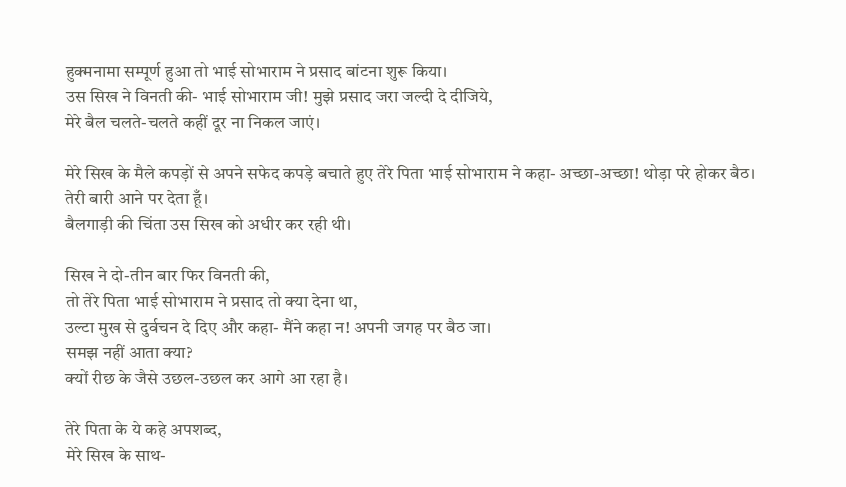हुक्मनामा सम्पूर्ण हुआ तो भाई सोभाराम ने प्रसाद बांटना शुरू किया।
उस सिख ने विनती की- भाई सोभाराम जी! मुझे प्रसाद जरा जल्दी दे दीजिये,
मेरे बैल चलते-चलते कहीं दूर ना निकल जाएं।

मेरे सिख के मैले कपड़ों से अपने सफेद कपड़े बचाते हुए तेरे पिता भाई सोभाराम ने कहा- अच्छा-अच्छा! थोड़ा परे होकर बैठ।
तेरी बारी आने पर देता हूँ।
बैलगाड़ी की चिंता उस सिख को अधीर कर रही थी।

सिख ने दो-तीन बार फिर विनती की,
तो तेरे पिता भाई सोभाराम ने प्रसाद तो क्या देना था,
उल्टा मुख से दुर्वचन दे दिए और कहा- मैंने कहा न! अपनी जगह पर बैठ जा।
समझ नहीं आता क्या?
क्यों रीछ के जैसे उछल-उछल कर आगे आ रहा है।

तेरे पिता के ये कहे अपशब्द,
मेरे सिख के साथ-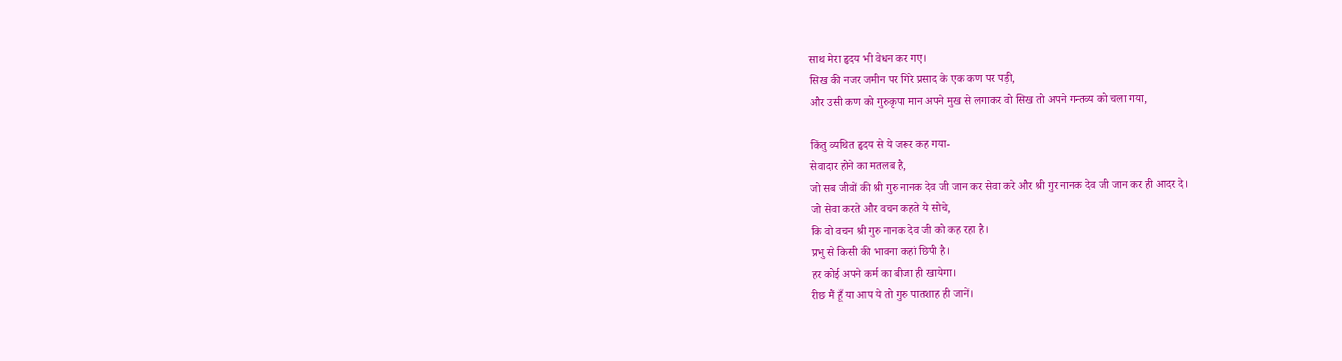साथ मेरा हृदय भी वेधन कर गए।
सिख की नजर जमीन पर गिरे प्रसाद के एक कण पर पड़ी,
और उसी कण को गुरुकृपा मान अपने मुख से लगाकर वो सिख तो अपने गन्तव्य को चला गया,

किंतु व्यथित हृदय से ये जरूर कह गया-
सेवादार होने का मतलब है,
जो सब जीवों की श्री गुरु नानक देव जी जान कर सेवा करे और श्री गुर नानक देव जी जान कर ही आदर दे।
जो सेवा करते और वचन कहते ये सोचे,
कि वो वचन श्री गुरु नानक देव जी को कह रहा है।
प्रभु से किसी की भावना कहां छिपी है।
हर कोई अपने कर्म का बीजा ही खायेगा।
रीछ मैं हूँ या आप ये तो गुरु पातशाह ही जानें।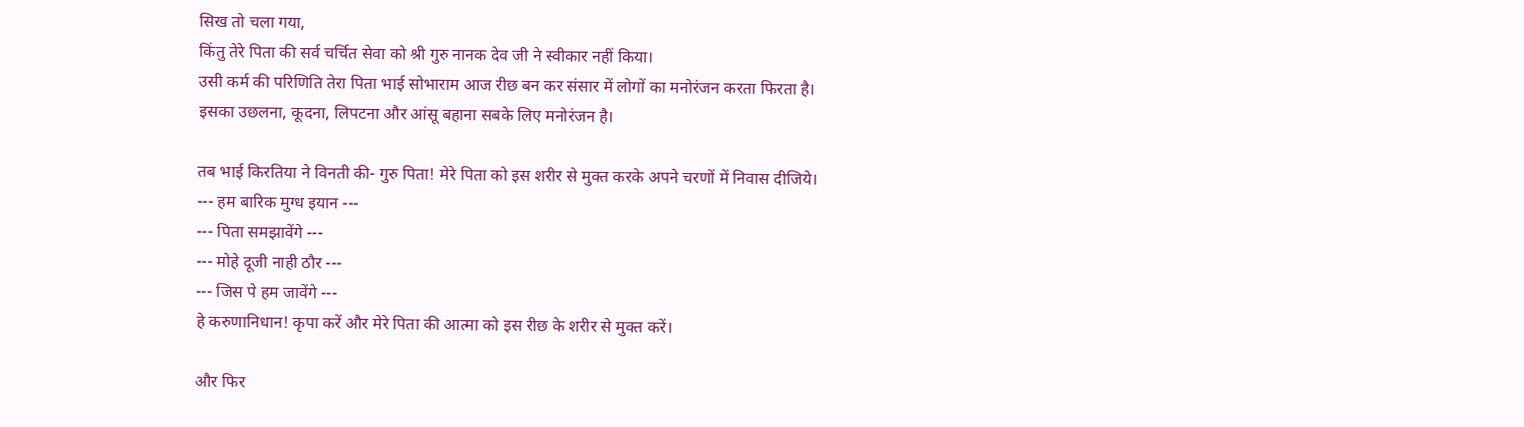सिख तो चला गया,
किंतु तेरे पिता की सर्व चर्चित सेवा को श्री गुरु नानक देव जी ने स्वीकार नहीं किया।
उसी कर्म की परिणिति तेरा पिता भाई सोभाराम‌ आज रीछ बन कर संसार में लोगों का मनोरंजन करता फिरता है।
इसका उछलना, कूदना, लिपटना और आंसू बहाना सबके लिए मनोरंजन है।

तब भाई किरतिया ने विनती की- गुरु पिता! मेरे पिता को इस शरीर से मुक्त करके अपने चरणों में निवास दीजिये।
--- हम बारिक मुग्ध इयान ---
--- पिता समझावेंगे ---
--- मोहे दूजी नाही ठौर ---
--- जिस पे हम जावेंगे ---
हे करुणानिधान! कृपा करें और मेरे पिता की आत्मा को इस रीछ के शरीर से मुक्त करें।

और फिर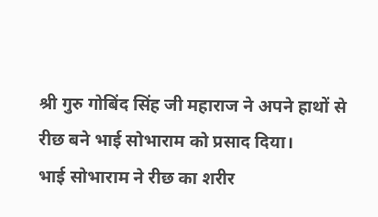श्री गुरु गोबिंद सिंह जी महाराज ने अपने हाथों से रीछ बने भाई सोभाराम को प्रसाद दिया।
भाई सोभाराम ने रीछ का शरीर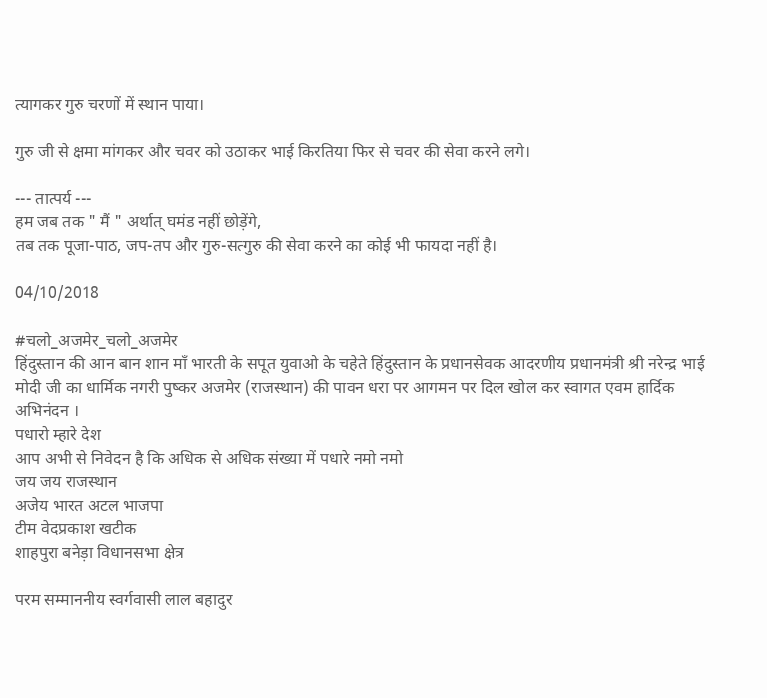त्यागकर गुरु चरणों में स्थान पाया।

गुरु जी से क्षमा मांगकर और चवर को उठाकर भाई किरतिया फिर से चवर की सेवा करने लगे।

--- तात्पर्य ---
हम जब तक " मैं " अर्थात् घमंड नहीं छोड़ेंगे,
तब तक पूजा-पाठ, जप-तप और गुरु-सत्गुरु की सेवा करने का कोई भी फायदा नहीं है।

04/10/2018

#चलो_अजमेर_चलो_अजमेर
हिंदुस्तान की आन बान शान माँ भारती के सपूत युवाओ के चहेते हिंदुस्तान के प्रधानसेवक आदरणीय प्रधानमंत्री श्री नरेन्द्र भाई मोदी जी का धार्मिक नगरी पुष्कर अजमेर (राजस्थान) की पावन धरा पर आगमन पर दिल खोल कर स्वागत एवम हार्दिक अभिनंदन ।
पधारो म्हारे देश
आप अभी से निवेदन है कि अधिक से अधिक संख्या में पधारे नमो नमो
जय जय राजस्थान
अजेय भारत अटल भाजपा
टीम वेदप्रकाश खटीक
शाहपुरा बनेड़ा विधानसभा क्षेत्र

परम सम्माननीय स्वर्गवासी लाल बहादुर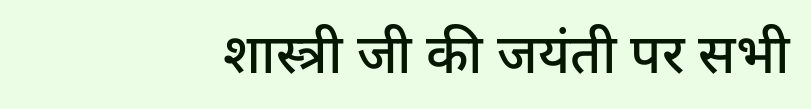शास्त्री जी की जयंती पर सभी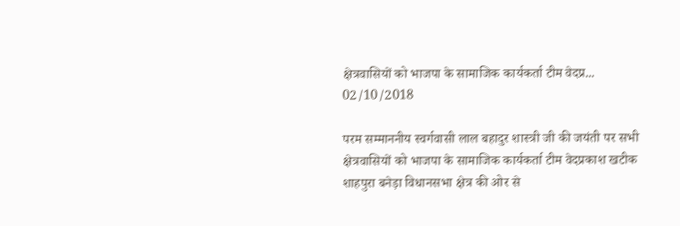क्षेत्रवासियों को भाजपा के सामाजिक कार्यकर्ता टीम वेदप्र...
02/10/2018

परम सम्माननीय स्वर्गवासी लाल बहादुर शास्त्री जी की जयंती पर सभी क्षेत्रवासियों को भाजपा के सामाजिक कार्यकर्ता टीम वेदप्रकाश खटीक शाहपुरा बनेड़ा विधानसभा क्षेत्र की ओर से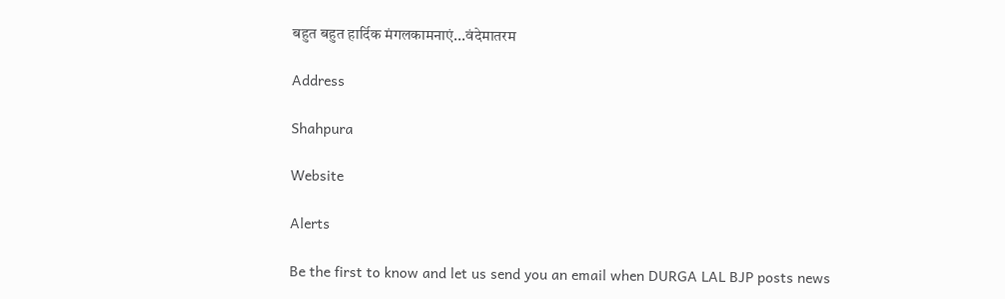बहुत बहुत हार्दिक मंगलकामनाएं...वंदेमातरम

Address

Shahpura

Website

Alerts

Be the first to know and let us send you an email when DURGA LAL BJP posts news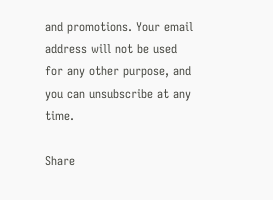and promotions. Your email address will not be used for any other purpose, and you can unsubscribe at any time.

Share